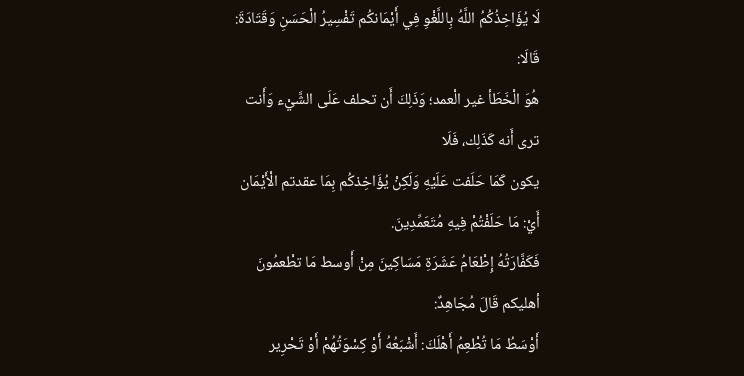لَا يُؤَاخِذُكُمُ اللَّهُ بِاللَّغْوِ فِي أَيْمَانكُم تَفْسِيرُ الْحَسَنِ وَقَتَادَةَ: قَالَا:
هُوَ الْخَطَأ غير الْعمد؛ وَذَلِكَ أَن تحلف عَلَى الشَّيْء وَأَنت ترى أَنه كَذَلِك، فَلَا
يكون كَمَا حَلَفت عَلَيْهِ وَلَكِنْ يُؤَاخِذكُم بِمَا عقدتم الْأَيْمَان أَيْ: مَا حَلَفْتُمْ فِيهِ مُتَعَمِّدِينَ.
فَكَفَّارَتُهُ إِطْعَامُ عَشَرَةِ مَسَاكِينَ مِنْ أَوسط مَا تطْعمُونَ أهليكم قَالَ مُجَاهِدٌ:
أَوْسَطُ مَا تُطْعِمُ أَهْلَكَ: أَشْبَعُهُ أَوْ كِسْوَتُهُمْ أَوْ تَحْرِير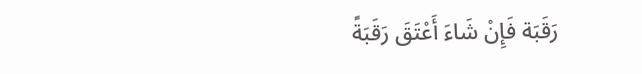رَقَبَة فَإِنْ شَاءَ أَعْتَقَ رَقَبَةً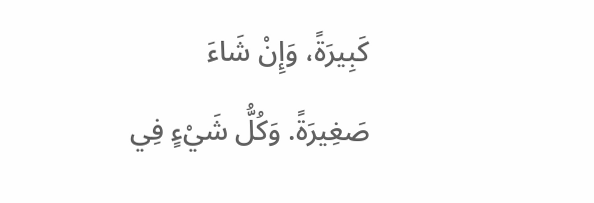كَبِيرَةً، وَإِنْ شَاءَ صَغِيرَةً. وَكُلُّ شَيْءٍ فِي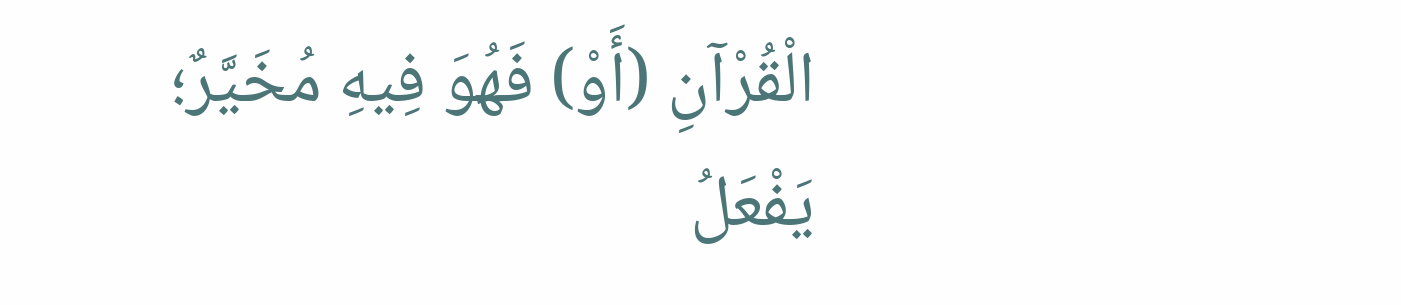الْقُرْآنِ (أَوْ) فَهُوَ فِيهِ مُخَيَّرٌ؛ يَفْعَلُ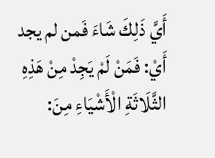أَيَّ ذَلِكَ شَاءَ فَمن لم يجد أَيْ: فَمَنْ لَمْ يَجِدْ مِنْ هَذِهِ الثَّلَاثَةِ الْأَشْيَاءِ مِنَ: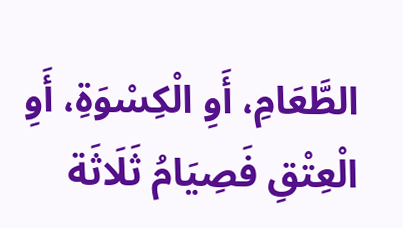الطَّعَامِ، أَوِ الْكِسْوَةِ، أَوِ الْعِتْقِ فَصِيَامُ ثَلَاثَة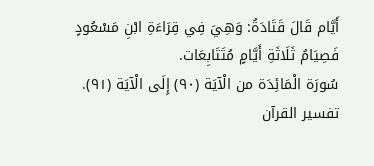أَيَّام قَالَ قَتَادَةُ: وَهِيَ فِي قِرَاءَةِ ابْنِ مَسْعُودٍ فَصِيَامُ ثَلَاثَةِ أَيَّامٍ مُتَتَابِعَات.
سُورَة الْمَائِدَة من الْآيَة (٩٠) إِلَى الْآيَة (٩١).
تفسير القرآن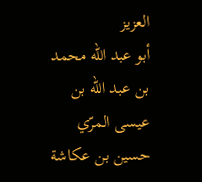العزيز
أبو عبد الله محمد بن عبد الله بن عيسى المرّي
حسين بن عكاشة